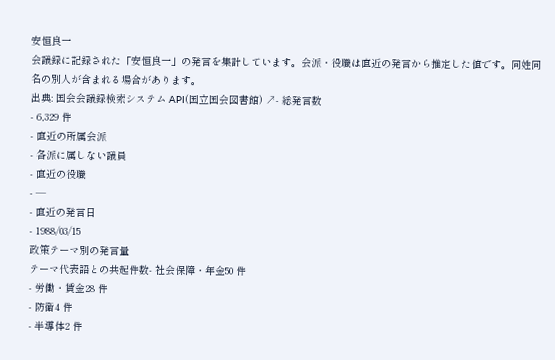安恒良一
会議録に記録された「安恒良一」の発言を集計しています。会派・役職は直近の発言から推定した値です。同姓同名の別人が含まれる場合があります。
出典: 国会会議録検索システム API(国立国会図書館) ↗- 総発言数
- 6,329 件
- 直近の所属会派
- 各派に属しない議員
- 直近の役職
- —
- 直近の発言日
- 1988/03/15
政策テーマ別の発言量
テーマ代表語との共起件数- 社会保障・年金50 件
- 労働・賃金28 件
- 防衛4 件
- 半導体2 件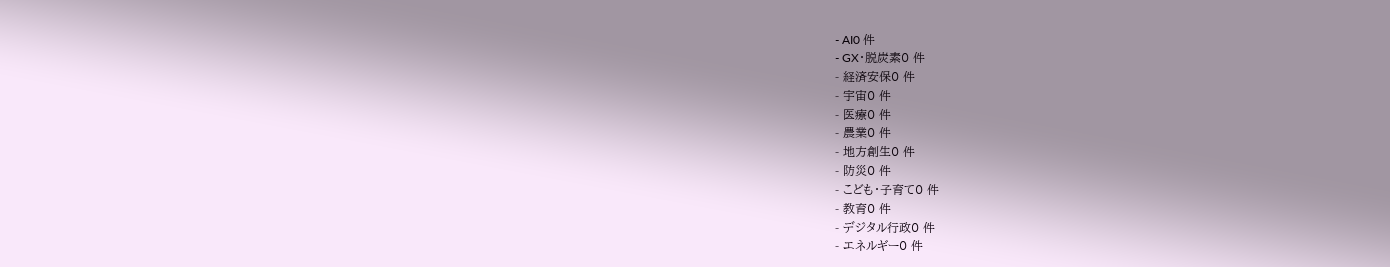- AI0 件
- GX・脱炭素0 件
- 経済安保0 件
- 宇宙0 件
- 医療0 件
- 農業0 件
- 地方創生0 件
- 防災0 件
- こども・子育て0 件
- 教育0 件
- デジタル行政0 件
- エネルギー0 件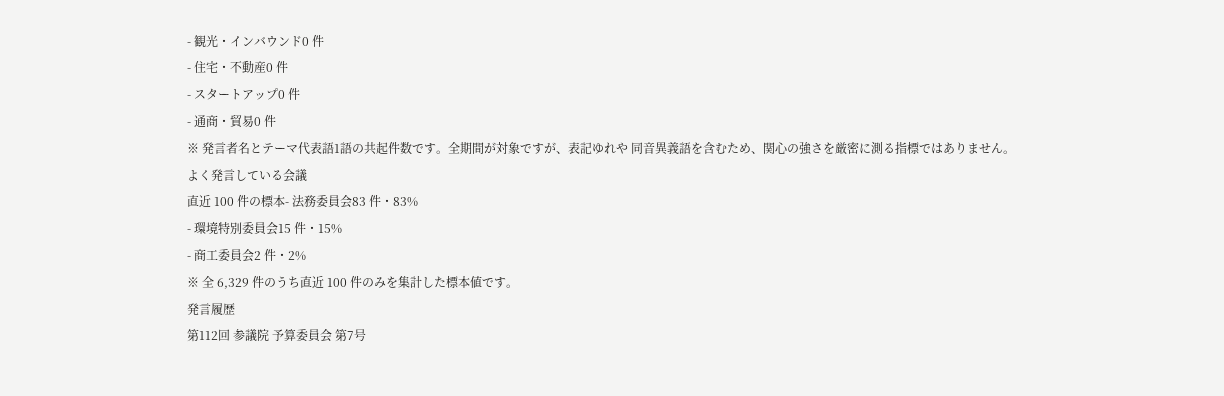- 観光・インバウンド0 件
- 住宅・不動産0 件
- スタートアップ0 件
- 通商・貿易0 件
※ 発言者名とテーマ代表語1語の共起件数です。全期間が対象ですが、表記ゆれや 同音異義語を含むため、関心の強さを厳密に測る指標ではありません。
よく発言している会議
直近 100 件の標本- 法務委員会83 件・83%
- 環境特別委員会15 件・15%
- 商工委員会2 件・2%
※ 全 6,329 件のうち直近 100 件のみを集計した標本値です。
発言履歴
第112回 参議院 予算委員会 第7号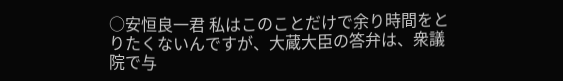○安恒良一君 私はこのことだけで余り時間をとりたくないんですが、大蔵大臣の答弁は、衆議院で与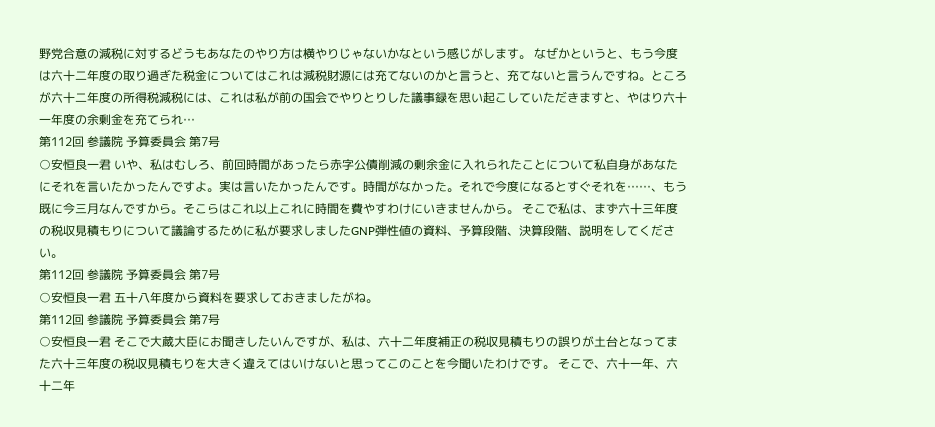野党合意の減税に対するどうもあなたのやり方は横やりじゃないかなという感じがします。 なぜかというと、もう今度は六十二年度の取り過ぎた税金についてはこれは減税財源には充てないのかと言うと、充てないと言うんですね。ところが六十二年度の所得税減税には、これは私が前の国会でやりとりした議事録を思い起こしていただきますと、やはり六十一年度の余剰金を充てられ…
第112回 参議院 予算委員会 第7号
○安恒良一君 いや、私はむしろ、前回時間があったら赤字公債削減の剰余金に入れられたことについて私自身があなたにそれを言いたかったんですよ。実は言いたかったんです。時間がなかった。それで今度になるとすぐそれを……、もう既に今三月なんですから。そこらはこれ以上これに時間を費やすわけにいきませんから。 そこで私は、まず六十三年度の税収見積もりについて議論するために私が要求しましたGNP弾性値の資料、予算段階、決算段階、説明をしてください。
第112回 参議院 予算委員会 第7号
○安恒良一君 五十八年度から資料を要求しておきましたがね。
第112回 参議院 予算委員会 第7号
○安恒良一君 そこで大蔵大臣にお聞きしたいんですが、私は、六十二年度補正の税収見積もりの誤りが土台となってまた六十三年度の税収見積もりを大きく違えてはいけないと思ってこのことを今聞いたわけです。 そこで、六十一年、六十二年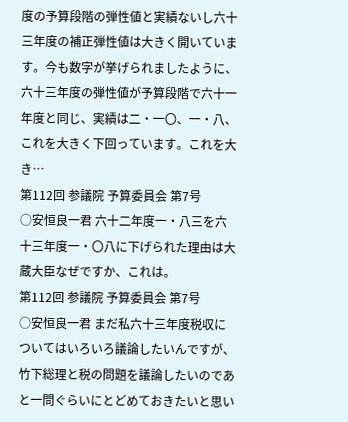度の予算段階の弾性値と実績ないし六十三年度の補正弾性値は大きく開いています。今も数字が挙げられましたように、六十三年度の弾性値が予算段階で六十一年度と同じ、実績は二・一〇、一・八、これを大きく下回っています。これを大き…
第112回 参議院 予算委員会 第7号
○安恒良一君 六十二年度一・八三を六十三年度一・〇八に下げられた理由は大蔵大臣なぜですか、これは。
第112回 参議院 予算委員会 第7号
○安恒良一君 まだ私六十三年度税収についてはいろいろ議論したいんですが、竹下総理と税の問題を議論したいのであと一問ぐらいにとどめておきたいと思い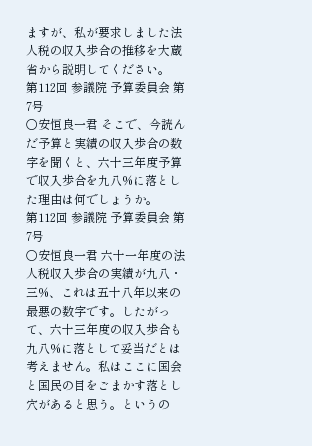ますが、私が要求しました法人税の収入歩合の推移を大蔵省から説明してください。
第112回 参議院 予算委員会 第7号
○安恒良一君 そこで、今読んだ予算と実績の収入歩合の数字を聞くと、六十三年度予算で収入歩合を九八%に落とした理由は何でしょうか。
第112回 参議院 予算委員会 第7号
○安恒良一君 六十一年度の法人税収入歩合の実績が九八・三%、これは五十八年以来の最悪の数字です。したがって、六十三年度の収入歩合も九八%に落として妥当だとは考えません。私はここに国会と国民の目をごまかす落とし穴があると思う。というの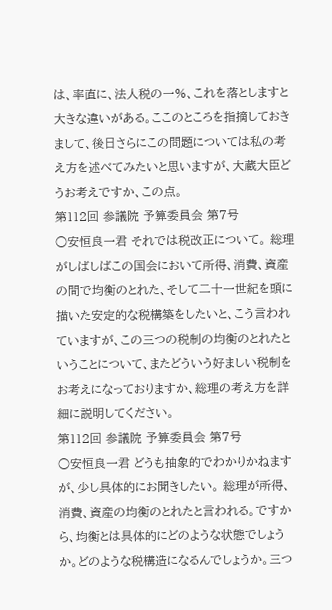は、率直に、法人税の一%、これを落としますと大きな違いがある。ここのところを指摘しておきまして、後日さらにこの問題については私の考え方を述べてみたいと思いますが、大蔵大臣どうお考えですか、この点。
第112回 参議院 予算委員会 第7号
○安恒良一君 それでは税改正について。 総理がしばしばこの国会において所得、消費、資産の間で均衡のとれた、そして二十一世紀を頭に描いた安定的な税構築をしたいと、こう言われていますが、この三つの税制の均衡のとれたということについて、またどういう好ましい税制をお考えになっておりますか、総理の考え方を詳細に説明してください。
第112回 参議院 予算委員会 第7号
○安恒良一君 どうも抽象的でわかりかねますが、少し具体的にお聞きしたい。 総理が所得、消費、資産の均衡のとれたと言われる。ですから、均衡とは具体的にどのような状態でしょうか。どのような税構造になるんでしょうか。三つ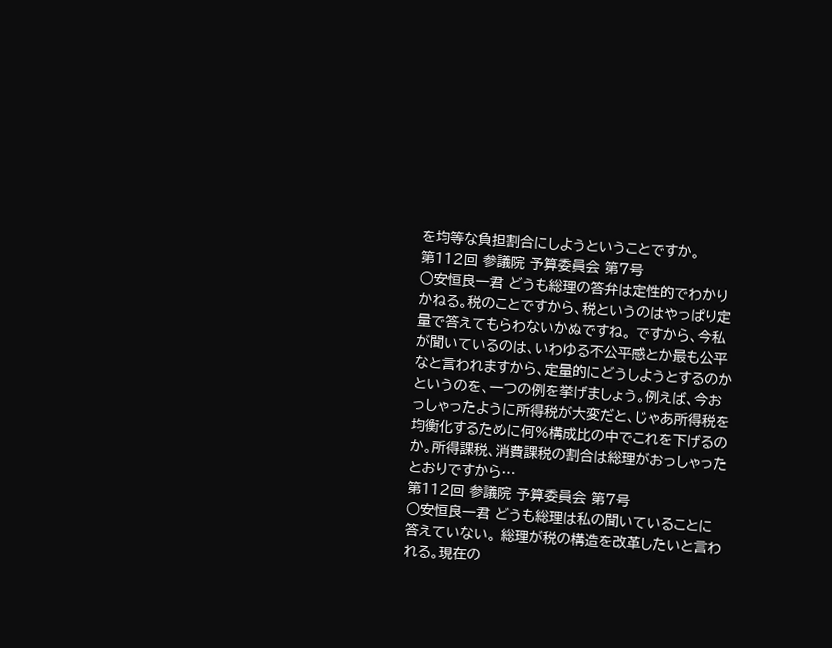を均等な負担割合にしようということですか。
第112回 参議院 予算委員会 第7号
○安恒良一君 どうも総理の答弁は定性的でわかりかねる。税のことですから、税というのはやっぱり定量で答えてもらわないかぬですね。 ですから、今私が聞いているのは、いわゆる不公平感とか最も公平なと言われますから、定量的にどうしようとするのかというのを、一つの例を挙げましょう。例えば、今おっしゃったように所得税が大変だと、じゃあ所得税を均衡化するために何%構成比の中でこれを下げるのか。所得課税、消費課税の割合は総理がおっしゃったとおりですから…
第112回 参議院 予算委員会 第7号
○安恒良一君 どうも総理は私の聞いていることに答えていない。 総理が税の構造を改革したいと言われる。現在の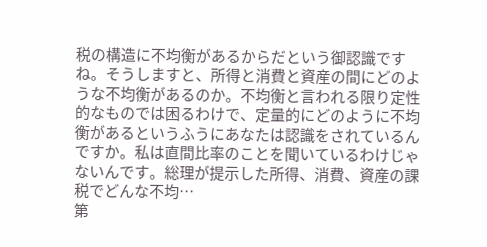税の構造に不均衡があるからだという御認識ですね。そうしますと、所得と消費と資産の間にどのような不均衡があるのか。不均衡と言われる限り定性的なものでは困るわけで、定量的にどのように不均衡があるというふうにあなたは認識をされているんですか。私は直間比率のことを聞いているわけじゃないんです。総理が提示した所得、消費、資産の課税でどんな不均…
第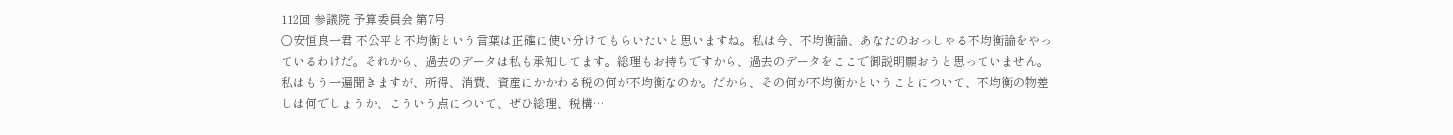112回 参議院 予算委員会 第7号
○安恒良一君 不公平と不均衡という言葉は正確に使い分けてもらいたいと思いますね。私は今、不均衡論、あなたのおっしゃる不均衡論をやっているわけだ。それから、過去のデータは私も承知してます。総理もお持ちですから、過去のデータをここで御説明願おうと思っていません。 私はもう一遍聞きますが、所得、消費、資産にかかわる税の何が不均衡なのか。だから、その何が不均衡かということについて、不均衡の物差しは何でしょうか、こういう点について、ぜひ総理、税構…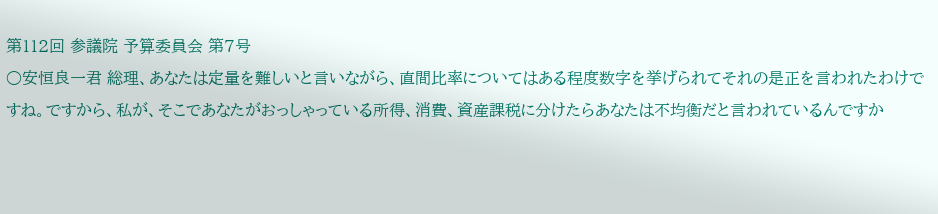第112回 参議院 予算委員会 第7号
○安恒良一君 総理、あなたは定量を難しいと言いながら、直間比率についてはある程度数字を挙げられてそれの是正を言われたわけですね。ですから、私が、そこであなたがおっしゃっている所得、消費、資産課税に分けたらあなたは不均衡だと言われているんですか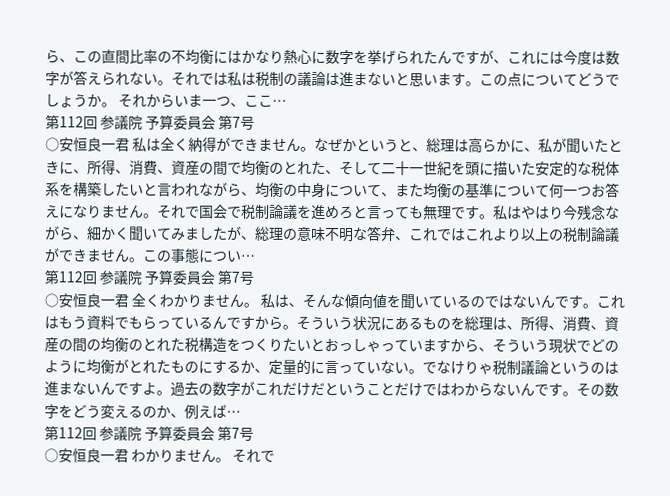ら、この直間比率の不均衡にはかなり熱心に数字を挙げられたんですが、これには今度は数字が答えられない。それでは私は税制の議論は進まないと思います。この点についてどうでしょうか。 それからいま一つ、ここ…
第112回 参議院 予算委員会 第7号
○安恒良一君 私は全く納得ができません。なぜかというと、総理は高らかに、私が聞いたときに、所得、消費、資産の間で均衡のとれた、そして二十一世紀を頭に描いた安定的な税体系を構築したいと言われながら、均衡の中身について、また均衡の基準について何一つお答えになりません。それで国会で税制論議を進めろと言っても無理です。私はやはり今残念ながら、細かく聞いてみましたが、総理の意味不明な答弁、これではこれより以上の税制論議ができません。この事態につい…
第112回 参議院 予算委員会 第7号
○安恒良一君 全くわかりません。 私は、そんな傾向値を聞いているのではないんです。これはもう資料でもらっているんですから。そういう状況にあるものを総理は、所得、消費、資産の間の均衡のとれた税構造をつくりたいとおっしゃっていますから、そういう現状でどのように均衡がとれたものにするか、定量的に言っていない。でなけりゃ税制議論というのは進まないんですよ。過去の数字がこれだけだということだけではわからないんです。その数字をどう変えるのか、例えば…
第112回 参議院 予算委員会 第7号
○安恒良一君 わかりません。 それで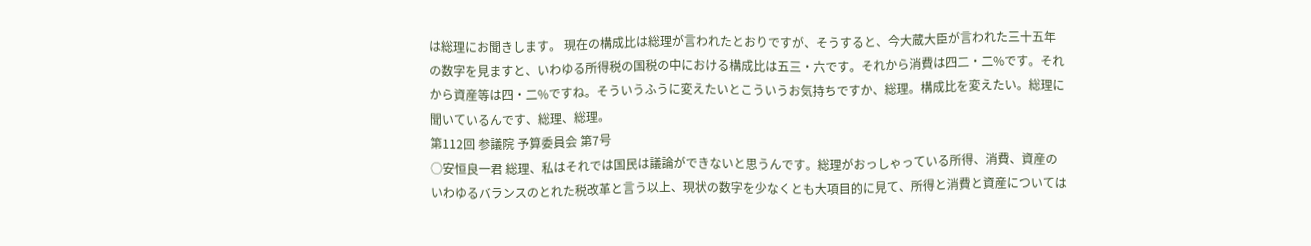は総理にお聞きします。 現在の構成比は総理が言われたとおりですが、そうすると、今大蔵大臣が言われた三十五年の数字を見ますと、いわゆる所得税の国税の中における構成比は五三・六です。それから消費は四二・二%です。それから資産等は四・二%ですね。そういうふうに変えたいとこういうお気持ちですか、総理。構成比を変えたい。総理に聞いているんです、総理、総理。
第112回 参議院 予算委員会 第7号
○安恒良一君 総理、私はそれでは国民は議論ができないと思うんです。総理がおっしゃっている所得、消費、資産のいわゆるバランスのとれた税改革と言う以上、現状の数字を少なくとも大項目的に見て、所得と消費と資産については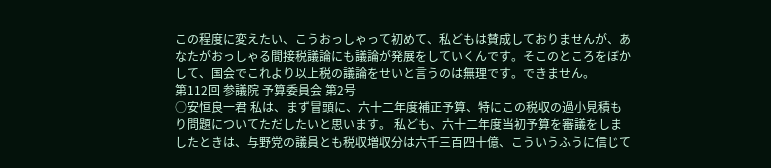この程度に変えたい、こうおっしゃって初めて、私どもは賛成しておりませんが、あなたがおっしゃる間接税議論にも議論が発展をしていくんです。そこのところをぼかして、国会でこれより以上税の議論をせいと言うのは無理です。できません。
第112回 参議院 予算委員会 第2号
○安恒良一君 私は、まず冒頭に、六十二年度補正予算、特にこの税収の過小見積もり問題についてただしたいと思います。 私ども、六十二年度当初予算を審議をしましたときは、与野党の議員とも税収増収分は六千三百四十億、こういうふうに信じて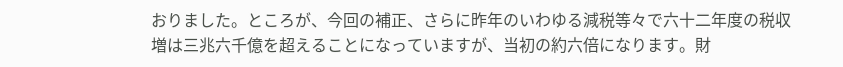おりました。ところが、今回の補正、さらに昨年のいわゆる減税等々で六十二年度の税収増は三兆六千億を超えることになっていますが、当初の約六倍になります。財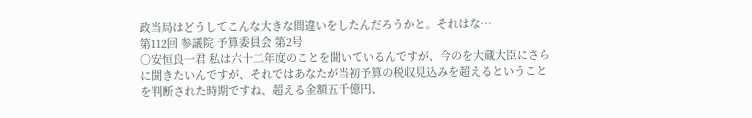政当局はどうしてこんな大きな間違いをしたんだろうかと。それはな…
第112回 参議院 予算委員会 第2号
○安恒良一君 私は六十二年度のことを聞いているんですが、今のを大蔵大臣にさらに聞きたいんですが、それではあなたが当初予算の税収見込みを超えるということを判断された時期ですね、超える金額五千億円、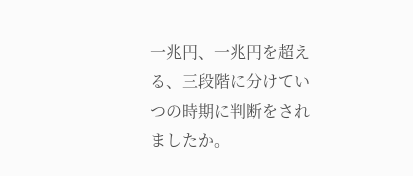一兆円、一兆円を超える、三段階に分けていつの時期に判断をされましたか。